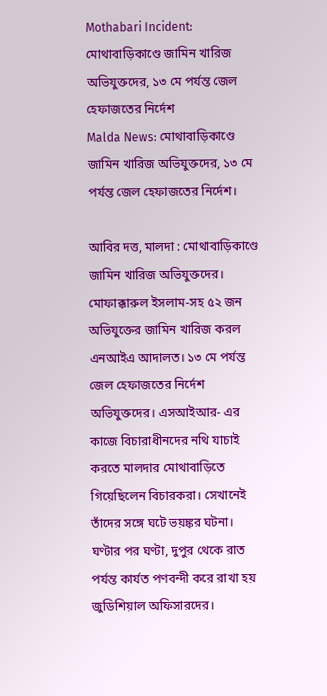Mothabari Incident: মোথাবাড়িকাণ্ডে জামিন খারিজ অভিযুক্তদের, ১৩ মে পর্যন্ত জেল হেফাজতের নির্দেশ
Malda News: মোথাবাড়িকাণ্ডে জামিন খারিজ অভিযুক্তদের, ১৩ মে পর্যন্ত জেল হেফাজতের নির্দেশ।

আবির দত্ত, মালদা : মোথাবাড়িকাণ্ডে জামিন খারিজ অভিযুক্তদের। মোফাক্কারুল ইসলাম-সহ ৫২ জন অভিযুক্তের জামিন খারিজ করল এনআইএ আদালত। ১৩ মে পর্যন্ত জেল হেফাজতের নির্দেশ অভিযুক্তদের। এসআইআর- এর কাজে বিচারাধীনদের নথি যাচাই করতে মালদার মোথাবাড়িতে গিয়েছিলেন বিচারকরা। সেখানেই তাঁদের সঙ্গে ঘটে ভয়ঙ্কর ঘটনা। ঘণ্টার পর ঘণ্টা, দুপুর থেকে রাত পর্যন্ত কার্যত পণবন্দী করে রাখা হয় জুডিশিয়াল অফিসারদের।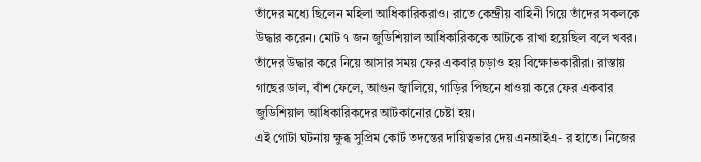তাঁদের মধ্যে ছিলেন মহিলা আধিকারিকরাও। রাতে কেন্দ্রীয় বাহিনী গিয়ে তাঁদের সকলকে উদ্ধার করেন। মোট ৭ জন জুডিশিয়াল আধিকারিককে আটকে রাখা হয়েছিল বলে খবর। তাঁদের উদ্ধার করে নিয়ে আসার সময় ফের একবার চড়াও হয় বিক্ষোভকারীরা। রাস্তায় গাছের ডাল, বাঁশ ফেলে, আগুন জ্বালিয়ে, গাড়ির পিছনে ধাওয়া করে ফের একবার জুডিশিয়াল আধিকারিকদের আটকানোর চেষ্টা হয়।
এই গোটা ঘটনায় ক্ষুব্ধ সুপ্রিম কোর্ট তদন্তের দায়িত্বভার দেয় এনআইএ- র হাতে। নিজের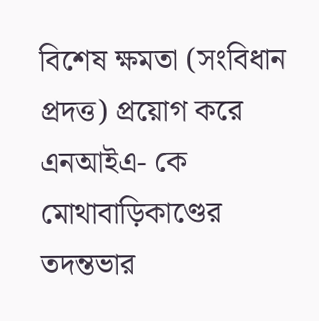বিশেষ ক্ষমতা (সংবিধান প্রদত্ত) প্রয়োগ করে এনআইএ- কে মোথাবাড়িকাণ্ডের তদন্তভার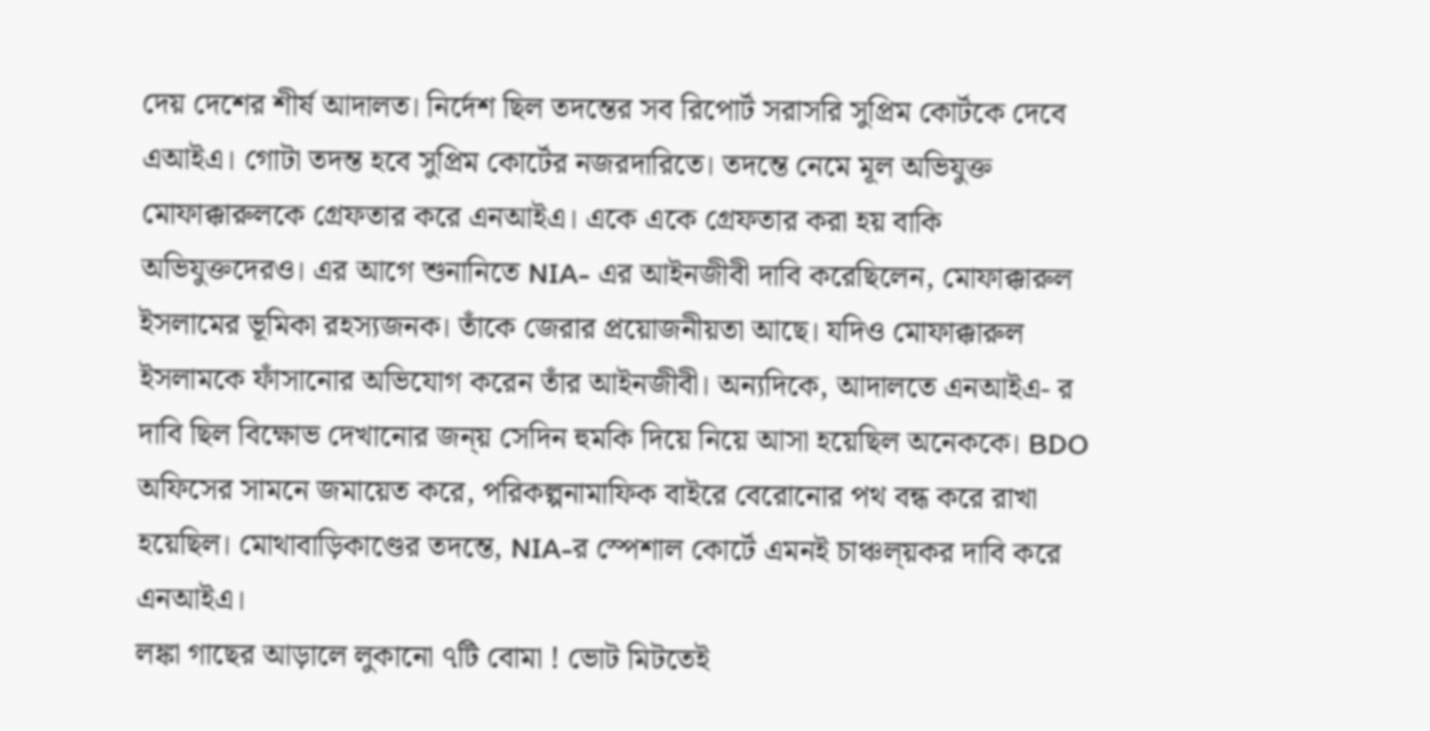দেয় দেশের শীর্ষ আদালত। নির্দেশ ছিল তদন্তের সব রিপোর্ট সরাসরি সুপ্রিম কোর্টকে দেবে এআইএ। গোটা তদন্ত হবে সুপ্রিম কোর্টের নজরদারিতে। তদন্তে নেমে মূল অভিযুক্ত মোফাক্কারুলকে গ্রেফতার করে এনআইএ। একে একে গ্রেফতার করা হয় বাকি অভিযুক্তদেরও। এর আগে শুনানিতে NIA- এর আইনজীবী দাবি করেছিলেন, মোফাক্কারুল ইসলামের ভূমিকা রহস্যজনক। তাঁকে জেরার প্রয়োজনীয়তা আছে। যদিও মোফাক্কারুল ইসলামকে ফাঁসানোর অভিযোগ করেন তাঁর আইনজীবী। অন্যদিকে, আদালতে এনআইএ- র দাবি ছিল বিক্ষোভ দেখানোর জন্য় সেদিন হুমকি দিয়ে নিয়ে আসা হয়েছিল অনেককে। BDO অফিসের সামনে জমায়েত করে, পরিকল্পনামাফিক বাইরে বেরোনোর পথ বন্ধ করে রাখা হয়েছিল। মোথাবাড়িকাণ্ডের তদন্তে, NIA-র স্পেশাল কোর্টে এমনই চাঞ্চল্য়কর দাবি করে এনআইএ।
লঙ্কা গাছের আড়ালে লুকানো ৭টি বোমা ! ভোট মিটতেই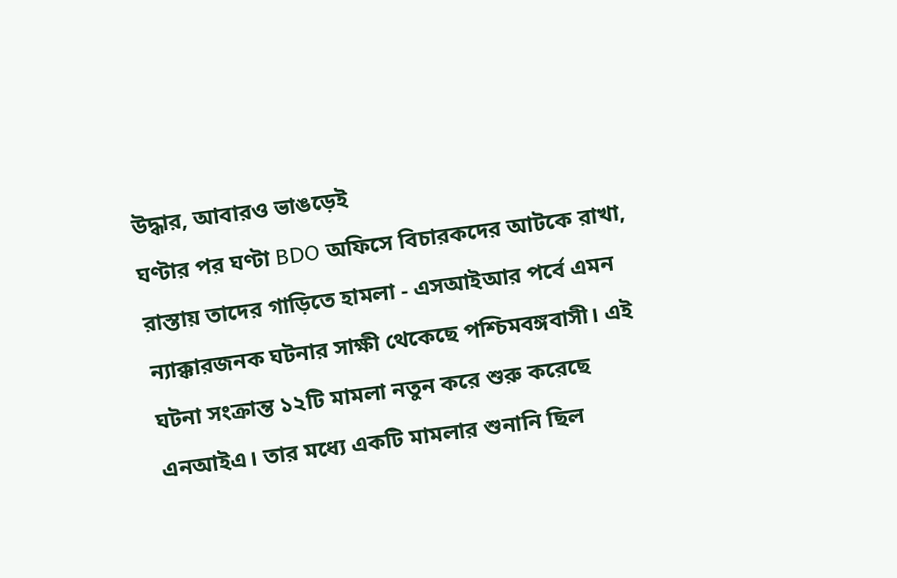উদ্ধার, আবারও ভাঙড়েই
ঘণ্টার পর ঘণ্টা BDO অফিসে বিচারকদের আটকে রাখা, রাস্তায় তাদের গাড়িতে হামলা - এসআইআর পর্বে এমন ন্যাক্কারজনক ঘটনার সাক্ষী থেকেছে পশ্চিমবঙ্গবাসী। এই ঘটনা সংক্রান্ত ১২টি মামলা নতুন করে শুরু করেছে এনআইএ। তার মধ্যে একটি মামলার শুনানি ছিল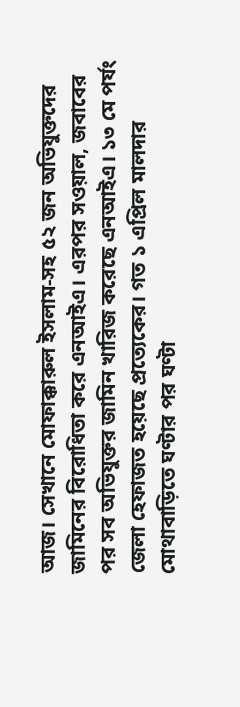আজ। সেখানে মোফাক্কারুল ইসলাম-সহ ৫২ জন অভিযুক্তদের জামিনের বিরোধিতা করে এনআইএ। এরপর সওয়াল, জবাবের পর সব অভিযুক্তর জামিন খারিজ করেছে এনআইএ। ১৩ মে পর্যং জেলা হেফাজত হয়েছে প্রত্যেকের। গত ১ এপ্রিল মালদার মোথাবাড়িতে ঘণ্টার পর ঘণ্টা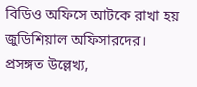বিডিও অফিসে আটকে রাখা হয় জুডিশিয়াল অফিসারদের। প্রসঙ্গত উল্লেখ্য,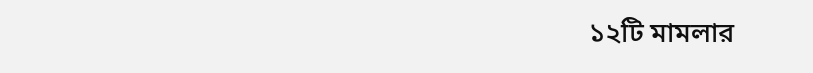১২টি মামলার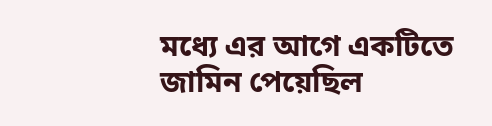মধ্যে এর আগে একটিতে জামিন পেয়েছিল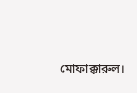মোফাক্কারুল।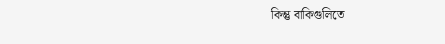কিন্তু বাকিগুলিতে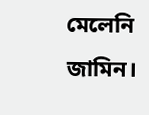মেলেনি জামিন।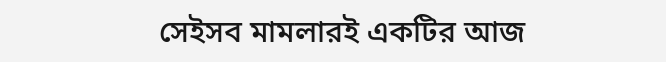সেইসব মামলারই একটির আজ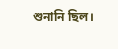শুনানি ছিল।